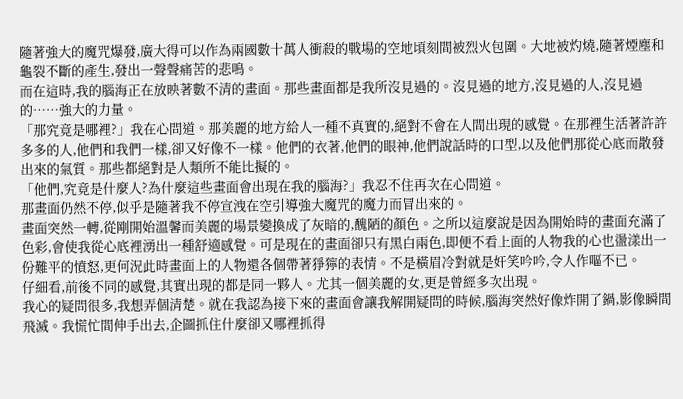隨著強大的魔咒爆發,廣大得可以作為兩國數十萬人衝殺的戰場的空地頃刻間被烈火包圍。大地被灼燒,隨著煙塵和龜裂不斷的產生,發出一聲聲痛苦的悲鳴。
而在這時,我的腦海正在放映著數不清的畫面。那些畫面都是我所沒見過的。沒見過的地方,沒見過的人,沒見過的……強大的力量。
「那究竟是哪裡?」我在心問道。那美麗的地方給人一種不真實的,絕對不會在人間出現的感覺。在那裡生活著許許多多的人,他們和我們一樣,卻又好像不一樣。他們的衣著,他們的眼神,他們說話時的口型,以及他們那從心底而散發出來的氣質。那些都絕對是人類所不能比擬的。
「他們,究竟是什麼人?為什麼這些畫面會出現在我的腦海?」我忍不住再次在心問道。
那畫面仍然不停,似乎是隨著我不停宣洩在空引導強大魔咒的魔力而冒出來的。
畫面突然一轉,從剛開始溫馨而美麗的場景變換成了灰暗的,醜陋的顏色。之所以這麼說是因為開始時的畫面充滿了色彩,會使我從心底裡湧出一種舒適感覺。可是現在的畫面卻只有黑白兩色,即便不看上面的人物我的心也盪漾出一份難平的憤怒,更何況此時畫面上的人物還各個帶著猙獰的表情。不是橫眉冷對就是奸笑吟吟,令人作嘔不已。
仔細看,前後不同的感覺,其實出現的都是同一夥人。尤其一個美麗的女,更是曾經多次出現。
我心的疑問很多,我想弄個清楚。就在我認為接下來的畫面會讓我解開疑問的時候,腦海突然好像炸開了鍋,影像瞬間飛滅。我慌忙間伸手出去,企圖抓住什麼卻又哪裡抓得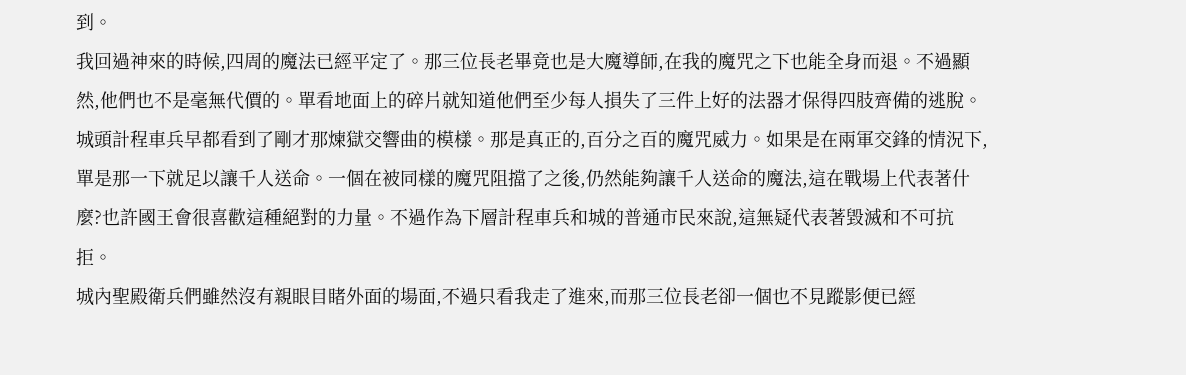到。
我回過神來的時候,四周的魔法已經平定了。那三位長老畢竟也是大魔導師,在我的魔咒之下也能全身而退。不過顯然,他們也不是毫無代價的。單看地面上的碎片就知道他們至少每人損失了三件上好的法器才保得四肢齊備的逃脫。
城頭計程車兵早都看到了剛才那煉獄交響曲的模樣。那是真正的,百分之百的魔咒威力。如果是在兩軍交鋒的情況下,單是那一下就足以讓千人送命。一個在被同樣的魔咒阻擋了之後,仍然能夠讓千人送命的魔法,這在戰場上代表著什麼?也許國王會很喜歡這種絕對的力量。不過作為下層計程車兵和城的普通市民來說,這無疑代表著毀滅和不可抗拒。
城內聖殿衛兵們雖然沒有親眼目睹外面的場面,不過只看我走了進來,而那三位長老卻一個也不見蹤影便已經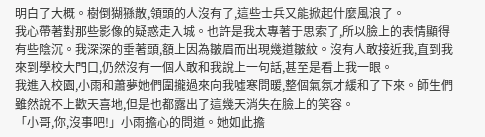明白了大概。樹倒猢猻散,領頭的人沒有了,這些士兵又能掀起什麼風浪了。
我心帶著對那些影像的疑惑走入城。也許是我太專著于思索了,所以臉上的表情顯得有些陰沉。我深深的垂著頭,額上因為皺眉而出現幾道皺紋。沒有人敢接近我,直到我來到學校大門口,仍然沒有一個人敢和我說上一句話,甚至是看上我一眼。
我進入校園,小雨和蕭夢她們圍攏過來向我噓寒問暖,整個氣氛才緩和了下來。師生們雖然說不上歡天喜地,但是也都露出了這幾天消失在臉上的笑容。
「小哥,你,沒事吧!」小雨擔心的問道。她如此擔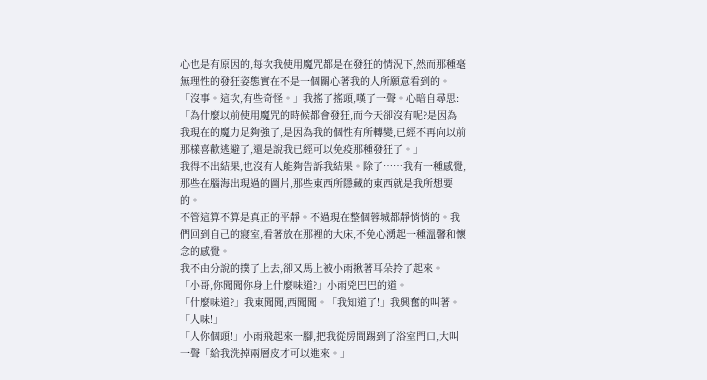心也是有原因的,每次我使用魔咒都是在發狂的情況下,然而那種毫無理性的發狂姿態實在不是一個關心著我的人所願意看到的。
「沒事。這次,有些奇怪。」我搖了搖頭,嘆了一聲。心暗自尋思:「為什麼以前使用魔咒的時候都會發狂,而今天卻沒有呢?是因為我現在的魔力足夠強了,是因為我的個性有所轉變,已經不再向以前那樣喜歡逃避了,還是說我已經可以免疫那種發狂了。」
我得不出結果,也沒有人能夠告訴我結果。除了……我有一種感覺,那些在腦海出現過的圖片,那些東西所隱藏的東西就是我所想要的。
不管這算不算是真正的平靜。不過現在整個蓉城都靜悄悄的。我們回到自己的寢室,看著放在那裡的大床,不免心湧起一種溫馨和懷念的感覺。
我不由分說的撲了上去,卻又馬上被小雨揪著耳朵拎了起來。
「小哥,你聞聞你身上什麼味道?」小雨兇巴巴的道。
「什麼味道?」我東聞聞,西聞聞。「我知道了!」我興奮的叫著。「人味!」
「人你個頭!」小雨飛起來一腳,把我從房間踢到了浴室門口,大叫一聲「給我洗掉兩層皮才可以進來。」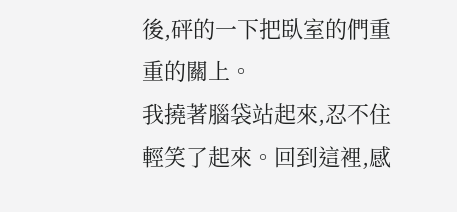後,砰的一下把臥室的們重重的關上。
我撓著腦袋站起來,忍不住輕笑了起來。回到這裡,感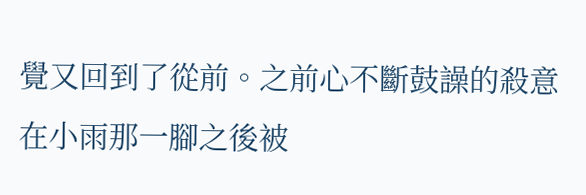覺又回到了從前。之前心不斷鼓譟的殺意在小雨那一腳之後被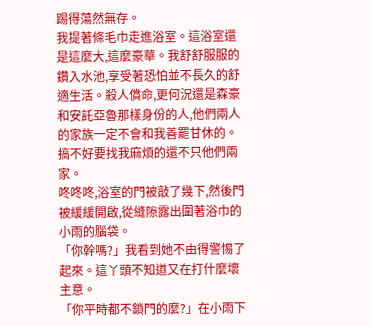踢得蕩然無存。
我提著條毛巾走進浴室。這浴室還是這麼大,這麼豪華。我舒舒服服的鑽入水池,享受著恐怕並不長久的舒適生活。殺人償命,更何況還是森豪和安託亞魯那樣身份的人,他們兩人的家族一定不會和我善罷甘休的。搞不好要找我麻煩的還不只他們兩家。
咚咚咚,浴室的門被敲了幾下,然後門被緩緩開啟,從縫隙露出圍著浴巾的小雨的腦袋。
「你幹嗎?」我看到她不由得警惕了起來。這丫頭不知道又在打什麼壞主意。
「你平時都不鎖門的麼?」在小雨下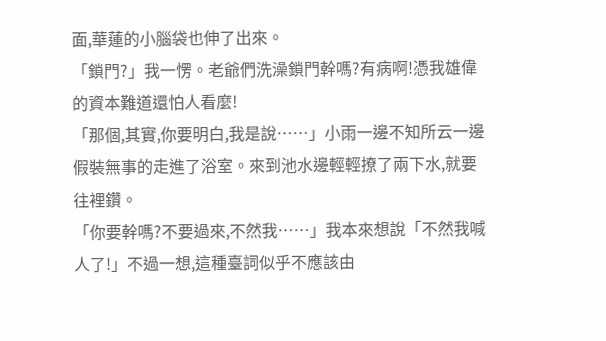面,華蓮的小腦袋也伸了出來。
「鎖門?」我一愣。老爺們洗澡鎖門幹嗎?有病啊!憑我雄偉的資本難道還怕人看麼!
「那個,其實,你要明白,我是說……」小雨一邊不知所云一邊假裝無事的走進了浴室。來到池水邊輕輕撩了兩下水,就要往裡鑽。
「你要幹嗎?不要過來,不然我……」我本來想說「不然我喊人了!」不過一想,這種臺詞似乎不應該由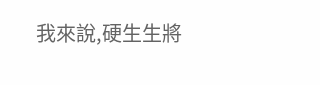我來說,硬生生將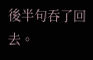後半句吞了回去。